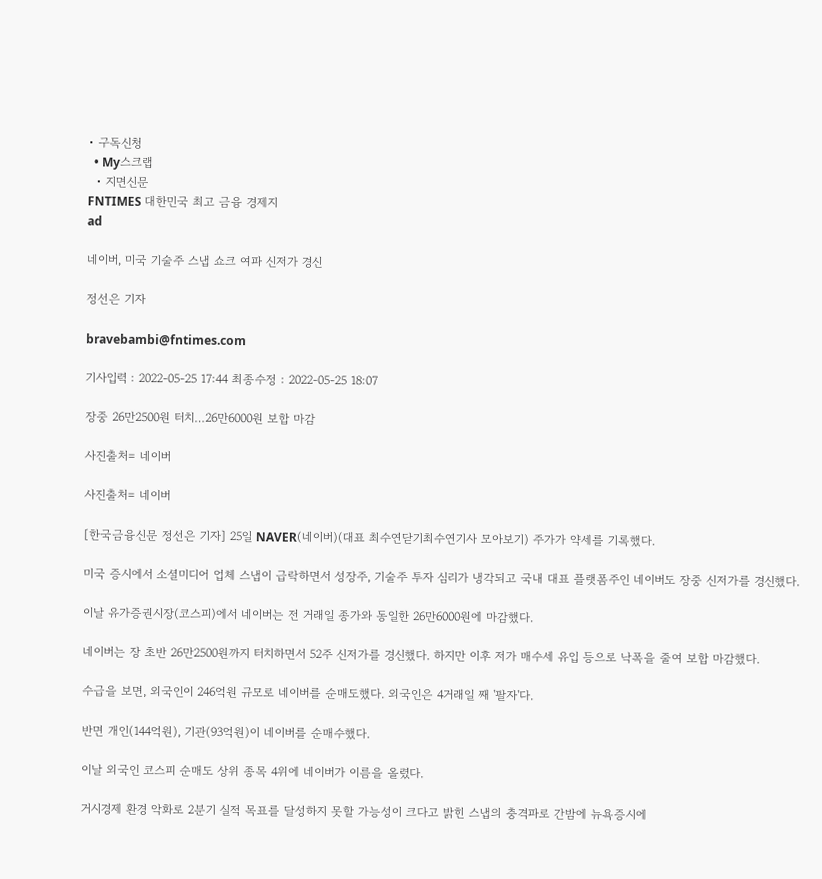• 구독신청
  • My스크랩
  • 지면신문
FNTIMES 대한민국 최고 금융 경제지
ad

네이버, 미국 기술주 스냅 쇼크 여파 신저가 경신

정선은 기자

bravebambi@fntimes.com

기사입력 : 2022-05-25 17:44 최종수정 : 2022-05-25 18:07

장중 26만2500원 터치…26만6000원 보합 마감

사진출처= 네이버

사진출처= 네이버

[한국금융신문 정선은 기자] 25일 NAVER(네이버)(대표 최수연닫기최수연기사 모아보기) 주가가 약세를 기록했다.

미국 증시에서 소셜미디어 업체 스냅이 급락하면서 성장주, 기술주 투자 심리가 냉각되고 국내 대표 플랫폼주인 네이버도 장중 신저가를 경신했다.

이날 유가증권시장(코스피)에서 네이버는 전 거래일 종가와 동일한 26만6000원에 마감했다.

네이버는 장 초반 26만2500원까지 터치하면서 52주 신저가를 경신했다. 하지만 이후 저가 매수세 유입 등으로 낙폭을 줄여 보합 마감했다.

수급을 보면, 외국인이 246억원 규모로 네이버를 순매도했다. 외국인은 4거래일 째 '팔자'다.

반면 개인(144억원), 기관(93억원)이 네이버를 순매수했다.

이날 외국인 코스피 순매도 상위 종목 4위에 네이버가 이름을 올렸다.

거시경제 환경 악화로 2분기 실적 목표를 달성하지 못할 가능성이 크다고 밝힌 스냅의 충격파로 간밤에 뉴욕증시에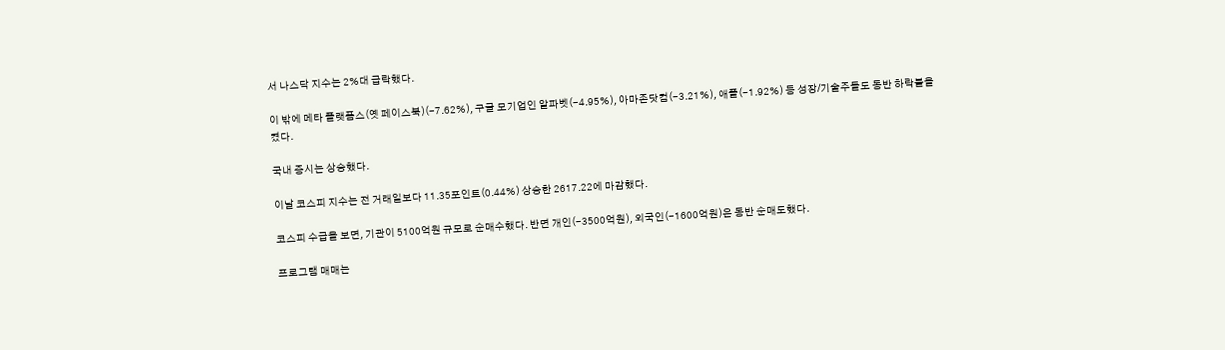서 나스닥 지수는 2%대 급락했다.

이 밖에 메타 플랫폼스(옛 페이스북)(-7.62%), 구글 모기업인 알파벳(-4.95%), 아마존닷컴(-3.21%), 애플(-1.92%) 등 성장/기술주들도 동반 하락불을 켰다.

국내 증시는 상승했다.

이날 코스피 지수는 전 거래일보다 11.35포인트(0.44%) 상승한 2617.22에 마감했다.

코스피 수급을 보면, 기관이 5100억원 규모로 순매수했다. 반면 개인(-3500억원), 외국인(-1600억원)은 동반 순매도했다.

프로그램 매매는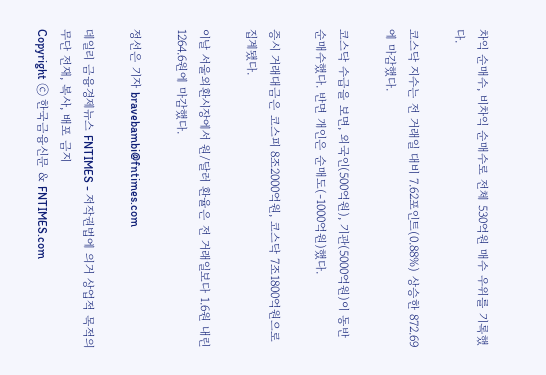차익 순매수, 비차익 순매수로 전체 530억원 매수 우위를 기록했다.

코스닥 지수는 전 거래일 대비 7.62포인트(0.88%) 상승한 872.69에 마감했다.

코스닥 수급을 보면, 외국인(500억원), 기관(5000억원)이 동반 순매수했다. 반면 개인은 순매도(-1000억원)했다.

증시 거래대금은 코스피 8조2000억원, 코스닥 7조1800억원으로 집계됐다.

이날 서울외환시장에서 원/달러 환율은 전 거래일보다 1.6원 내린 1264.6원에 마감했다.

정선은 기자 bravebambi@fntimes.com

데일리 금융경제뉴스 FNTIMES - 저작권법에 의거 상업적 목적의 무단 전재, 복사, 배포 금지
Copyright ⓒ 한국금융신문 & FNTIMES.com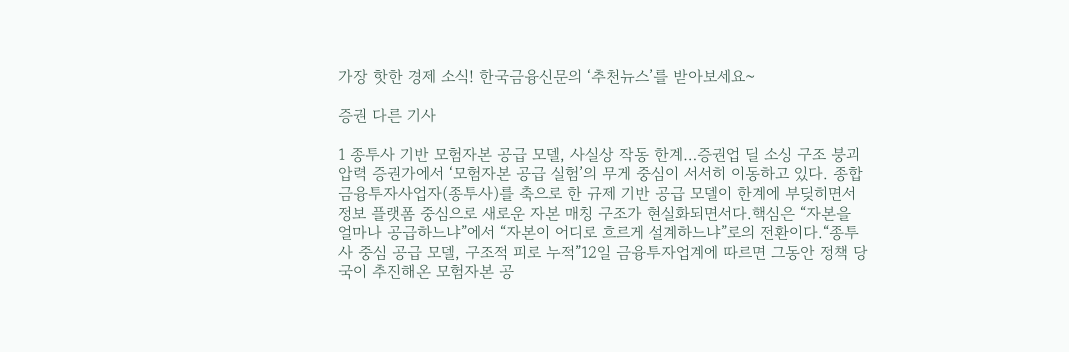가장 핫한 경제 소식! 한국금융신문의 ‘추천뉴스’를 받아보세요~

증권 다른 기사

1 종투사 기반 모험자본 공급 모델, 사실상 작동 한계…증권업 딜 소싱 구조 붕괴 압력 증권가에서 ‘모험자본 공급 실험’의 무게 중심이 서서히 이동하고 있다. 종합금융투자사업자(종투사)를 축으로 한 규제 기반 공급 모델이 한계에 부딪히면서 정보 플랫폼 중심으로 새로운 자본 매칭 구조가 현실화되면서다.핵심은 “자본을 얼마나 공급하느냐”에서 “자본이 어디로 흐르게 설계하느냐”로의 전환이다.“종투사 중심 공급 모델, 구조적 피로 누적”12일 금융투자업계에 따르면 그동안 정책 당국이 추진해온 모험자본 공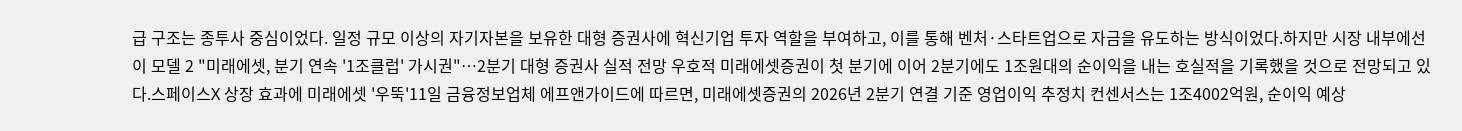급 구조는 종투사 중심이었다. 일정 규모 이상의 자기자본을 보유한 대형 증권사에 혁신기업 투자 역할을 부여하고, 이를 통해 벤처·스타트업으로 자금을 유도하는 방식이었다.하지만 시장 내부에선 이 모델 2 "미래에셋, 분기 연속 '1조클럽' 가시권"…2분기 대형 증권사 실적 전망 우호적 미래에셋증권이 첫 분기에 이어 2분기에도 1조원대의 순이익을 내는 호실적을 기록했을 것으로 전망되고 있다.스페이스X 상장 효과에 미래에셋 '우뚝'11일 금융정보업체 에프앤가이드에 따르면, 미래에셋증권의 2026년 2분기 연결 기준 영업이익 추정치 컨센서스는 1조4002억원, 순이익 예상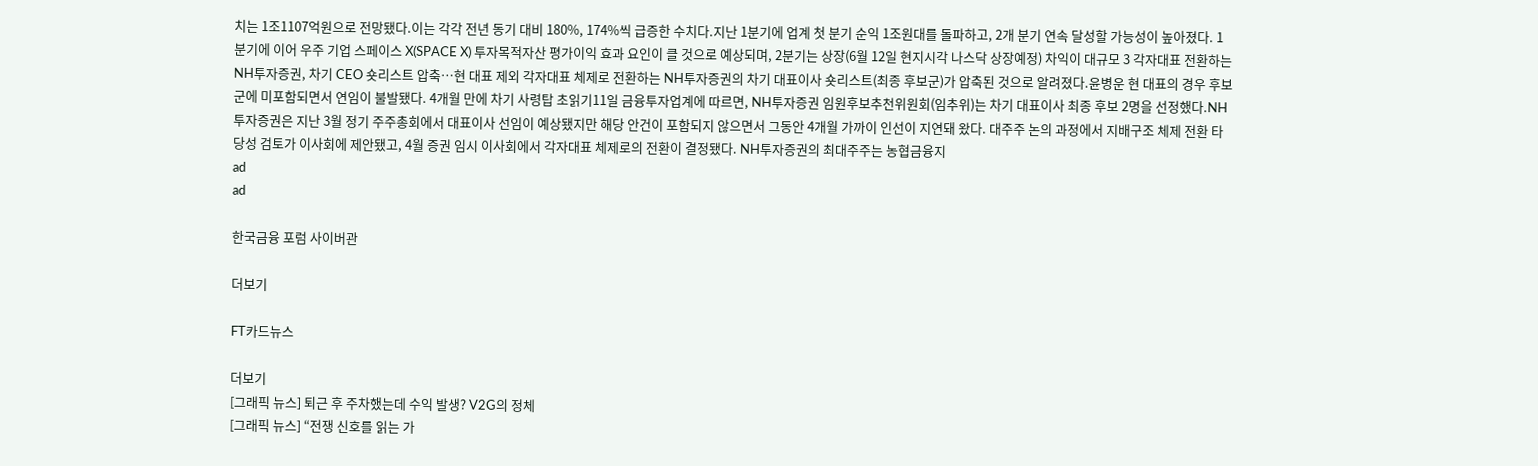치는 1조1107억원으로 전망됐다.이는 각각 전년 동기 대비 180%, 174%씩 급증한 수치다.지난 1분기에 업계 첫 분기 순익 1조원대를 돌파하고, 2개 분기 연속 달성할 가능성이 높아졌다. 1분기에 이어 우주 기업 스페이스 X(SPACE X) 투자목적자산 평가이익 효과 요인이 클 것으로 예상되며, 2분기는 상장(6월 12일 현지시각 나스닥 상장예정) 차익이 대규모 3 각자대표 전환하는 NH투자증권, 차기 CEO 숏리스트 압축…현 대표 제외 각자대표 체제로 전환하는 NH투자증권의 차기 대표이사 숏리스트(최종 후보군)가 압축된 것으로 알려졌다.윤병운 현 대표의 경우 후보군에 미포함되면서 연임이 불발됐다. 4개월 만에 차기 사령탑 초읽기11일 금융투자업계에 따르면, NH투자증권 임원후보추천위원회(임추위)는 차기 대표이사 최종 후보 2명을 선정했다.NH투자증권은 지난 3월 정기 주주총회에서 대표이사 선임이 예상됐지만 해당 안건이 포함되지 않으면서 그동안 4개월 가까이 인선이 지연돼 왔다. 대주주 논의 과정에서 지배구조 체제 전환 타당성 검토가 이사회에 제안됐고, 4월 증권 임시 이사회에서 각자대표 체제로의 전환이 결정됐다. NH투자증권의 최대주주는 농협금융지
ad
ad

한국금융 포럼 사이버관

더보기

FT카드뉴스

더보기
[그래픽 뉴스] 퇴근 후 주차했는데 수익 발생? V2G의 정체
[그래픽 뉴스] “전쟁 신호를 읽는 가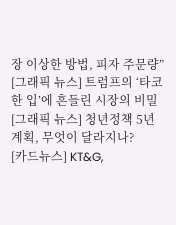장 이상한 방법, 피자 주문량”
[그래픽 뉴스] 트럼프의 ‘타코 한 입’에 흔들린 시장의 비밀
[그래픽 뉴스] 청년정책 5년 계획, 무엇이 달라지나?
[카드뉴스] KT&G,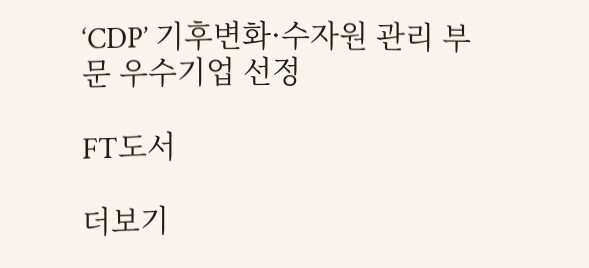‘CDP’ 기후변화·수자원 관리 부문 우수기업 선정

FT도서

더보기